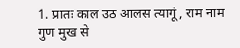1. प्रातः काल उठ आलस त्यागूं, राम नाम गुण मुख से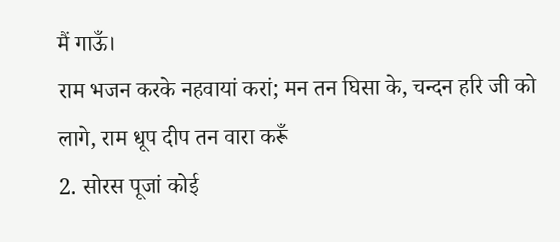मैं गाऊँ।
राम भजन करके नहवायां करां; मन तन घिसा के, चन्दन हरि जी को लागे, राम धूप दीप तन वारा करूँ
2. सोरस पूजां कोई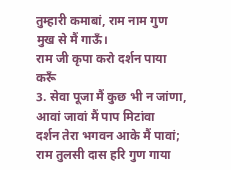तुम्हारी कमाबां, राम नाम गुण मुख से मैं गाऊँ।
राम जी कृपा करो दर्शन पाया करूँ
3. सेवा पूजा मैं कुछ भी न जांणा, आवां जावां मैं पाप मिटांवा
दर्शन तेरा भगवन आके मैं पावां; राम तुलसी दास हरि गुण गाया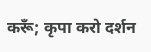करूँ; कृपा करो दर्शन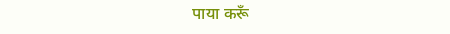पाया करूँ